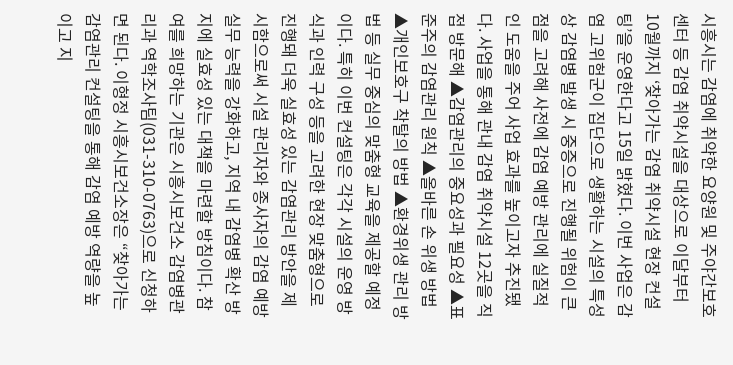시흥시는 감염에 취약한 요양원 및 주야간보호센터 등 감염 취약시설을 대상으로 이달부터 10월까지 ‘찾아가는 감염 취약시설 현장 컨설팅’을 운영한다고 15일 밝혔다. 이번 사업은 감염 고위험군이 집단으로 생활하는 시설의 특성상 감염병 발생 시 중증으로 진행될 위험이 큰 점을 고려해 사전에 감염 예방 관리에 실질적인 도움을 주어 사업 효과를 높이고자 추진됐다. 사업을 통해 관내 감염 취약시설 12곳을 직접 방문해 ▲감염관리의 중요성과 필요성 ▲표준주의 감염관리 원칙 ▲올바른 손 위생 방법 ▲개인보호구 착탈의 방법 ▲환경위생 관리 방법 등 실무 중심의 맞춤형 교육을 제공할 예정이다. 특히 이번 컨설팅은 각각 시설의 운영 방식과 인력 구성 등을 고려한 현장 맞춤형으로 진행돼 더욱 실효성 있는 감염관리 방안을 제시함으로써 시설 관리자와 종사자의 감염 예방 실무 능력을 강화하고, 지역 내 감염병 확산 방지에 실효성 있는 대책을 마련할 방침이다. 참여를 희망하는 기관은 시흥시보건소 감염병관리과 역학조사팀(031-310-0763)으로 신청하면 된다. 이형정 시흥시보건소장은 “찾아가는 감염관리 컨설팅을 통해 감염 예방 역량을 높이고 지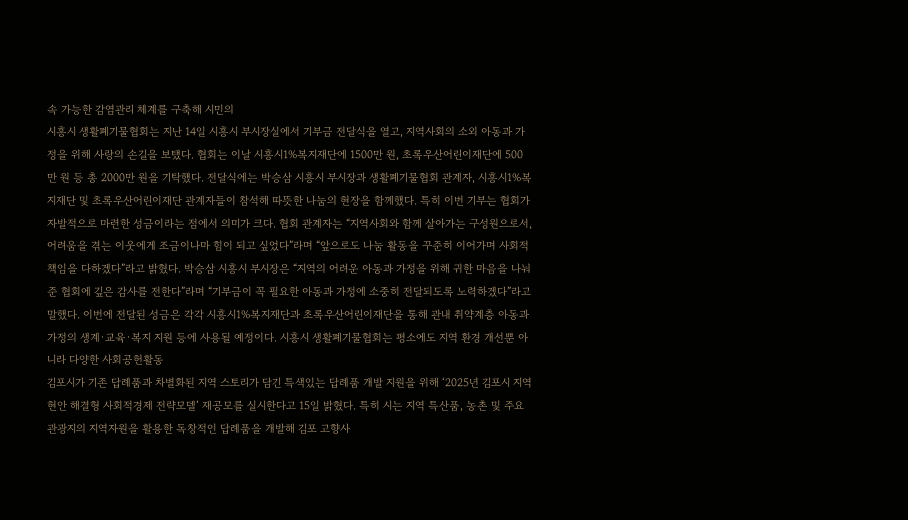속 가능한 감염관리 체계를 구축해 시민의
시흥시 생활폐기물협회는 지난 14일 시흥시 부시장실에서 기부금 전달식을 열고, 지역사회의 소외 아동과 가정을 위해 사랑의 손길을 보탰다. 협회는 이날 시흥시1%복지재단에 1500만 원, 초록우산어린이재단에 500만 원 등 총 2000만 원을 기탁했다. 전달식에는 박승삼 시흥시 부시장과 생활폐기물협회 관계자, 시흥시1%복지재단 및 초록우산어린이재단 관계자들이 참석해 따뜻한 나눔의 현장을 함께했다. 특히 이번 기부는 협회가 자발적으로 마련한 성금이라는 점에서 의미가 크다. 협회 관계자는 “지역사회와 함께 살아가는 구성원으로서, 어려움을 겪는 이웃에게 조금이나마 힘이 되고 싶었다”라며 “앞으로도 나눔 활동을 꾸준히 이어가며 사회적 책임을 다하겠다”라고 밝혔다. 박승삼 시흥시 부시장은 “지역의 어려운 아동과 가정을 위해 귀한 마음을 나눠준 협회에 깊은 감사를 전한다”라며 “기부금이 꼭 필요한 아동과 가정에 소중히 전달되도록 노력하겠다”라고 말했다. 이번에 전달된 성금은 각각 시흥시1%복지재단과 초록우산어린이재단을 통해 관내 취약계층 아동과 가정의 생계·교육·복지 지원 등에 사용될 예정이다. 시흥시 생활폐기물협회는 평소에도 지역 환경 개선뿐 아니라 다양한 사회공헌활동
김포시가 기존 답례품과 차별화된 지역 스토리가 담긴 특색있는 답례품 개발 지원을 위해 ‘2025년 김포시 지역현안 해결형 사회적경제 전략모델’ 재공모를 실시한다고 15일 밝혔다. 특히 시는 지역 특산품, 농촌 및 주요 관광지의 지역자원을 활용한 독창적인 답례품을 개발해 김포 고향사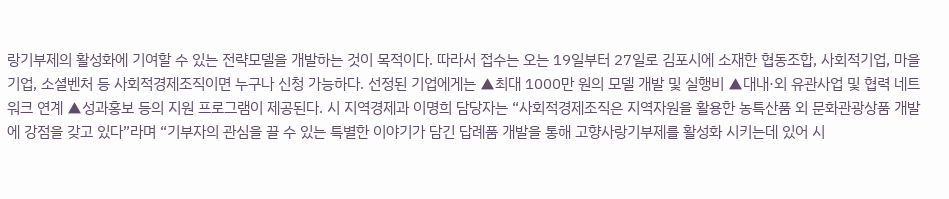랑기부제의 활성화에 기여할 수 있는 전략모델을 개발하는 것이 목적이다. 따라서 접수는 오는 19일부터 27일로 김포시에 소재한 협동조합, 사회적기업, 마을기업, 소셜벤처 등 사회적경제조직이면 누구나 신청 가능하다. 선정된 기업에게는 ▲최대 1000만 원의 모델 개발 및 실행비 ▲대내·외 유관사업 및 협력 네트워크 연계 ▲성과홍보 등의 지원 프로그램이 제공된다. 시 지역경제과 이명희 담당자는 “사회적경제조직은 지역자원을 활용한 농특산품 외 문화관광상품 개발에 강점을 갖고 있다”라며 “기부자의 관심을 끌 수 있는 특별한 이야기가 담긴 답례품 개발을 통해 고향사랑기부제를 활성화 시키는데 있어 시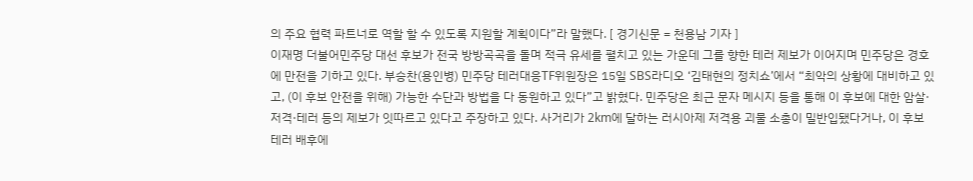의 주요 협력 파트너로 역할 할 수 있도록 지원할 계획이다”라 말했다. [ 경기신문 = 천용남 기자 ]
이재명 더불어민주당 대선 후보가 전국 방방곡곡을 돌며 적극 유세를 펼치고 있는 가운데 그를 향한 테러 제보가 이어지며 민주당은 경호에 만전을 기하고 있다. 부승찬(용인병) 민주당 테러대응TF위원장은 15일 SBS라디오 ‘김태현의 정치쇼’에서 “최악의 상황에 대비하고 있고, (이 후보 안전을 위해) 가능한 수단과 방법을 다 동원하고 있다”고 밝혔다. 민주당은 최근 문자 메시지 등을 통해 이 후보에 대한 암살·저격·테러 등의 제보가 잇따르고 있다고 주장하고 있다. 사거리가 2km에 달하는 러시아제 저격용 괴물 소총이 밀반입됐다거나, 이 후보 테러 배후에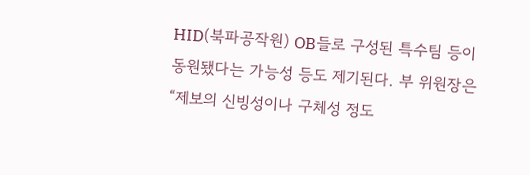HID(북파공작원) OB들로 구성된 특수팀 등이 동원됐다는 가능성 등도 제기된다. 부 위원장은 “제보의 신빙성이나 구체성 정도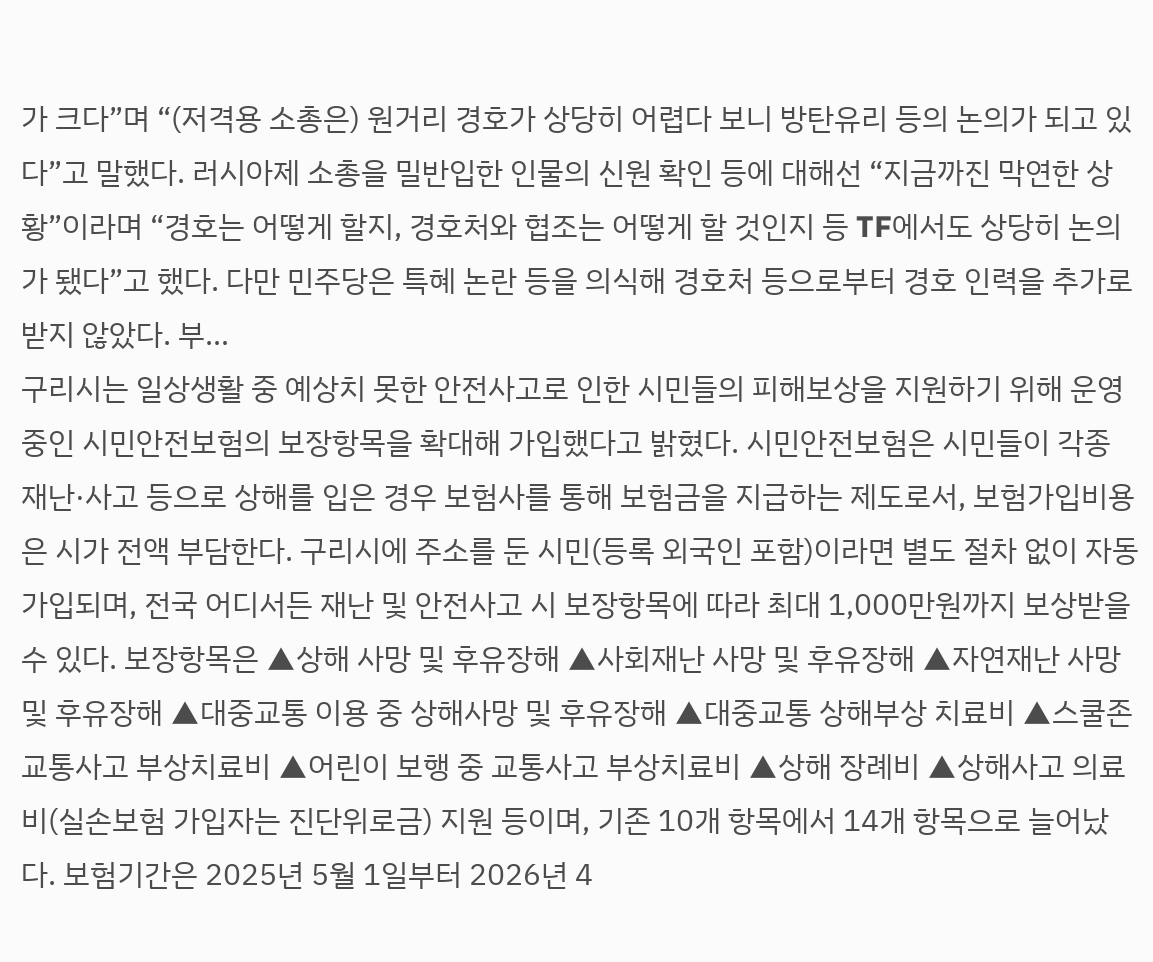가 크다”며 “(저격용 소총은) 원거리 경호가 상당히 어렵다 보니 방탄유리 등의 논의가 되고 있다”고 말했다. 러시아제 소총을 밀반입한 인물의 신원 확인 등에 대해선 “지금까진 막연한 상황”이라며 “경호는 어떻게 할지, 경호처와 협조는 어떻게 할 것인지 등 TF에서도 상당히 논의가 됐다”고 했다. 다만 민주당은 특혜 논란 등을 의식해 경호처 등으로부터 경호 인력을 추가로 받지 않았다. 부…
구리시는 일상생활 중 예상치 못한 안전사고로 인한 시민들의 피해보상을 지원하기 위해 운영 중인 시민안전보험의 보장항목을 확대해 가입했다고 밝혔다. 시민안전보험은 시민들이 각종 재난·사고 등으로 상해를 입은 경우 보험사를 통해 보험금을 지급하는 제도로서, 보험가입비용은 시가 전액 부담한다. 구리시에 주소를 둔 시민(등록 외국인 포함)이라면 별도 절차 없이 자동 가입되며, 전국 어디서든 재난 및 안전사고 시 보장항목에 따라 최대 1,000만원까지 보상받을 수 있다. 보장항목은 ▲상해 사망 및 후유장해 ▲사회재난 사망 및 후유장해 ▲자연재난 사망 및 후유장해 ▲대중교통 이용 중 상해사망 및 후유장해 ▲대중교통 상해부상 치료비 ▲스쿨존 교통사고 부상치료비 ▲어린이 보행 중 교통사고 부상치료비 ▲상해 장례비 ▲상해사고 의료비(실손보험 가입자는 진단위로금) 지원 등이며, 기존 10개 항목에서 14개 항목으로 늘어났다. 보험기간은 2025년 5월 1일부터 2026년 4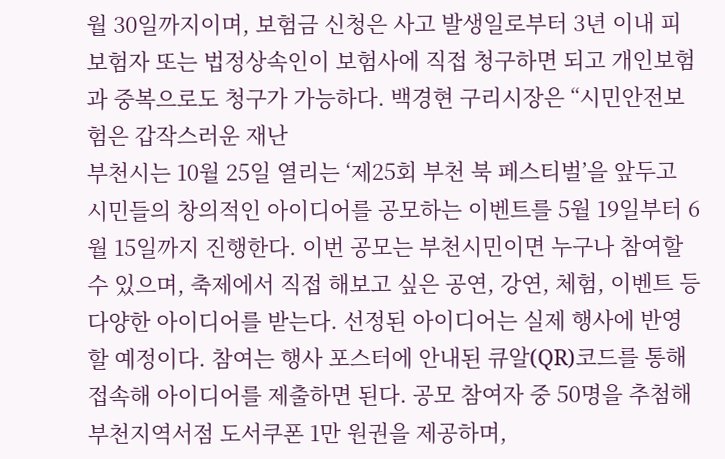월 30일까지이며, 보험금 신청은 사고 발생일로부터 3년 이내 피보험자 또는 법정상속인이 보험사에 직접 청구하면 되고 개인보험과 중복으로도 청구가 가능하다. 백경현 구리시장은 “시민안전보험은 갑작스러운 재난
부천시는 10월 25일 열리는 ‘제25회 부천 북 페스티벌’을 앞두고 시민들의 창의적인 아이디어를 공모하는 이벤트를 5월 19일부터 6월 15일까지 진행한다. 이번 공모는 부천시민이면 누구나 참여할 수 있으며, 축제에서 직접 해보고 싶은 공연, 강연, 체험, 이벤트 등 다양한 아이디어를 받는다. 선정된 아이디어는 실제 행사에 반영할 예정이다. 참여는 행사 포스터에 안내된 큐알(QR)코드를 통해 접속해 아이디어를 제출하면 된다. 공모 참여자 중 50명을 추첨해 부천지역서점 도서쿠폰 1만 원권을 제공하며,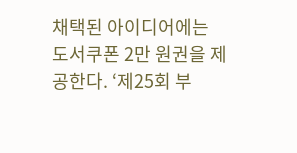채택된 아이디어에는 도서쿠폰 2만 원권을 제공한다. ‘제25회 부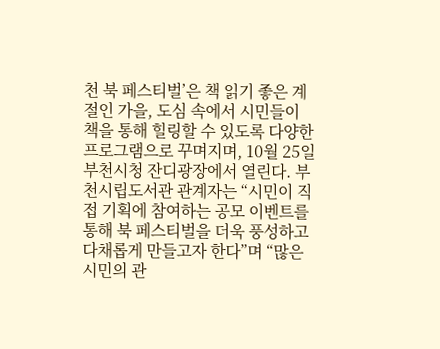천 북 페스티벌’은 책 읽기 좋은 계절인 가을, 도심 속에서 시민들이 책을 통해 힐링할 수 있도록 다양한 프로그램으로 꾸며지며, 10월 25일 부천시청 잔디광장에서 열린다. 부천시립도서관 관계자는 “시민이 직접 기획에 참여하는 공모 이벤트를 통해 북 페스티벌을 더욱 풍성하고 다채롭게 만들고자 한다”며 “많은 시민의 관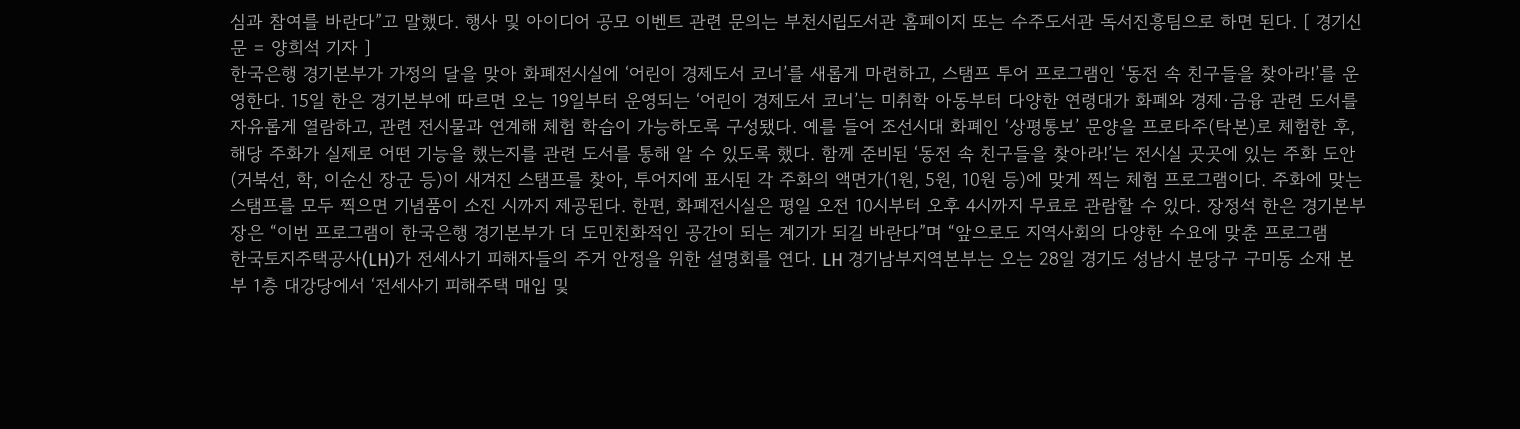심과 참여를 바란다”고 말했다. 행사 및 아이디어 공모 이벤트 관련 문의는 부천시립도서관 홈페이지 또는 수주도서관 독서진흥팀으로 하면 된다. [ 경기신문 = 양희석 기자 ]
한국은행 경기본부가 가정의 달을 맞아 화폐전시실에 ‘어린이 경제도서 코너’를 새롭게 마련하고, 스탬프 투어 프로그램인 ‘동전 속 친구들을 찾아라!’를 운영한다. 15일 한은 경기본부에 따르면 오는 19일부터 운영되는 ‘어린이 경제도서 코너’는 미취학 아동부터 다양한 연령대가 화폐와 경제·금융 관련 도서를 자유롭게 열람하고, 관련 전시물과 연계해 체험 학습이 가능하도록 구성됐다. 예를 들어 조선시대 화폐인 ‘상평통보’ 문양을 프로타주(탁본)로 체험한 후, 해당 주화가 실제로 어떤 기능을 했는지를 관련 도서를 통해 알 수 있도록 했다. 함께 준비된 ‘동전 속 친구들을 찾아라!’는 전시실 곳곳에 있는 주화 도안(거북선, 학, 이순신 장군 등)이 새겨진 스탬프를 찾아, 투어지에 표시된 각 주화의 액면가(1원, 5원, 10원 등)에 맞게 찍는 체험 프로그램이다. 주화에 맞는 스탬프를 모두 찍으면 기념품이 소진 시까지 제공된다. 한편, 화폐전시실은 평일 오전 10시부터 오후 4시까지 무료로 관람할 수 있다. 장정석 한은 경기본부장은 “이번 프로그램이 한국은행 경기본부가 더 도민친화적인 공간이 되는 계기가 되길 바란다”며 “앞으로도 지역사회의 다양한 수요에 맞춘 프로그램
한국토지주택공사(LH)가 전세사기 피해자들의 주거 안정을 위한 설명회를 연다. LH 경기남부지역본부는 오는 28일 경기도 성남시 분당구 구미동 소재 본부 1층 대강당에서 ‘전세사기 피해주택 매입 및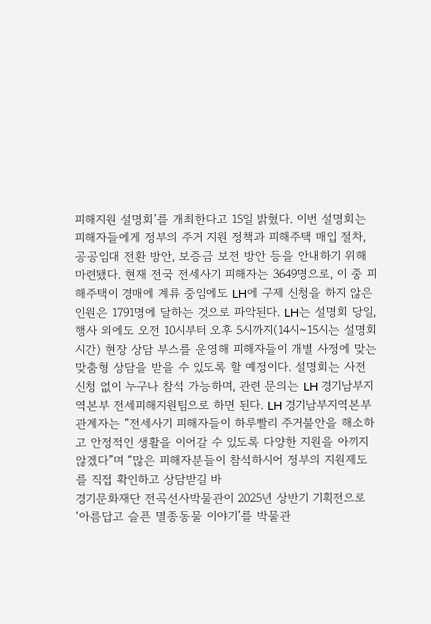피해지원 설명회’를 개최한다고 15일 밝혔다. 이번 설명회는 피해자들에게 정부의 주거 지원 정책과 피해주택 매입 절차, 공공임대 전환 방안, 보증금 보전 방안 등을 안내하기 위해 마련됐다. 현재 전국 전세사기 피해자는 3649명으로, 이 중 피해주택이 경매에 계류 중임에도 LH에 구제 신청을 하지 않은 인원은 1791명에 달하는 것으로 파악된다. LH는 설명회 당일, 행사 외에도 오전 10시부터 오후 5시까지(14시~15시는 설명회 시간) 현장 상담 부스를 운영해 피해자들이 개별 사정에 맞는 맞춤형 상담을 받을 수 있도록 할 예정이다. 설명회는 사전 신청 없이 누구나 참석 가능하며, 관련 문의는 LH 경기남부지역본부 전세피해지원팀으로 하면 된다. LH 경기남부지역본부 관계자는 “전세사기 피해자들이 하루빨리 주거불안을 해소하고 안정적인 생활을 이어갈 수 있도록 다양한 지원을 아끼지 않겠다”며 “많은 피해자분들이 참석하시어 정부의 지원제도를 직접 확인하고 상담받길 바
경기문화재단 전곡선사박물관이 2025년 상반기 기획전으로 ‘아름답고 슬픈 멸종동물 이야기’를 박물관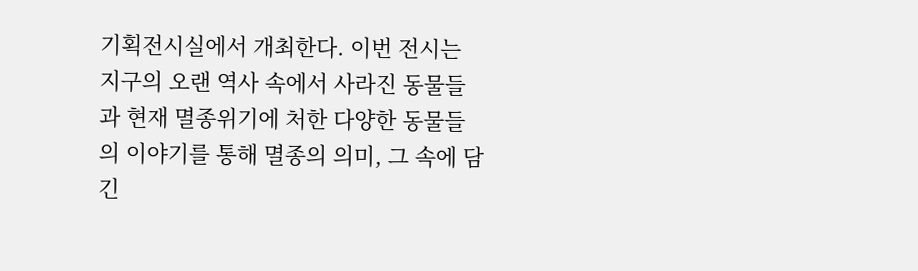기획전시실에서 개최한다. 이번 전시는 지구의 오랜 역사 속에서 사라진 동물들과 현재 멸종위기에 처한 다양한 동물들의 이야기를 통해 멸종의 의미, 그 속에 담긴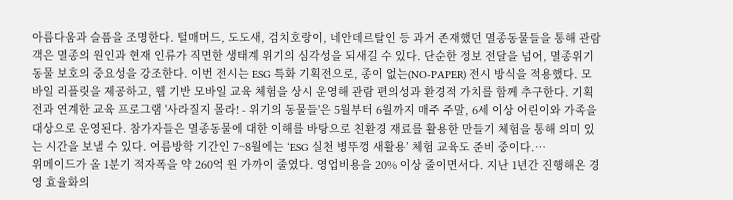아름다움과 슬픔을 조명한다. 털매머드, 도도새, 검치호랑이, 네안데르탈인 등 과거 존재했던 멸종동물들을 통해 관람객은 멸종의 원인과 현재 인류가 직면한 생태계 위기의 심각성을 되새길 수 있다. 단순한 정보 전달을 넘어, 멸종위기 동물 보호의 중요성을 강조한다. 이번 전시는 ESG 특화 기획전으로, 종이 없는(NO-PAPER) 전시 방식을 적용했다. 모바일 리플릿을 제공하고, 웹 기반 모바일 교육 체험을 상시 운영해 관람 편의성과 환경적 가치를 함께 추구한다. 기획전과 연계한 교육 프로그램 '사라질지 몰라! - 위기의 동물들'은 5월부터 6월까지 매주 주말, 6세 이상 어린이와 가족을 대상으로 운영된다. 참가자들은 멸종동물에 대한 이해를 바탕으로 친환경 재료를 활용한 만들기 체험을 통해 의미 있는 시간을 보낼 수 있다. 여름방학 기간인 7~8월에는 ‘ESG 실천 병뚜껑 새활용’ 체험 교육도 준비 중이다.…
위메이드가 올 1분기 적자폭을 약 260억 원 가까이 줄였다. 영업비용을 20% 이상 줄이면서다. 지난 1년간 진행해온 경영 효율화의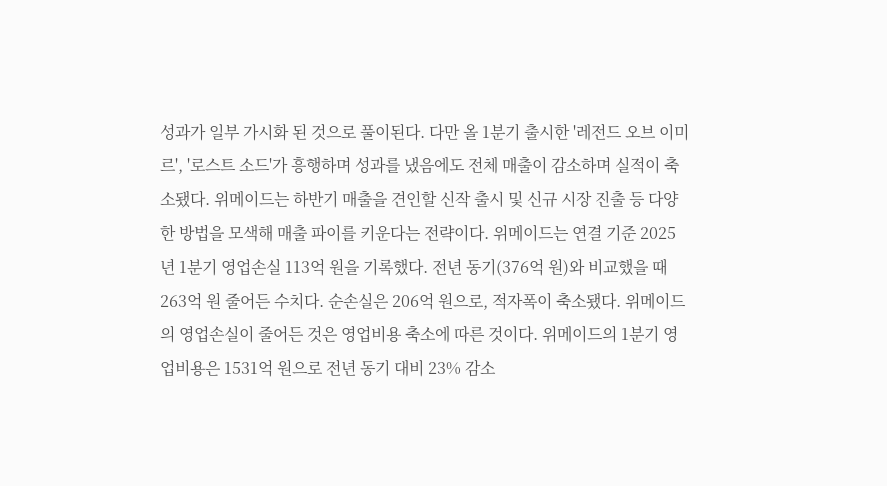성과가 일부 가시화 된 것으로 풀이된다. 다만 올 1분기 출시한 '레전드 오브 이미르', '로스트 소드'가 흥행하며 성과를 냈음에도 전체 매출이 감소하며 실적이 축소됐다. 위메이드는 하반기 매출을 견인할 신작 출시 및 신규 시장 진출 등 다양한 방법을 모색해 매출 파이를 키운다는 전략이다. 위메이드는 연결 기준 2025년 1분기 영업손실 113억 원을 기록했다. 전년 동기(376억 원)와 비교했을 때 263억 원 줄어든 수치다. 순손실은 206억 원으로, 적자폭이 축소됐다. 위메이드의 영업손실이 줄어든 것은 영업비용 축소에 따른 것이다. 위메이드의 1분기 영업비용은 1531억 원으로 전년 동기 대비 23% 감소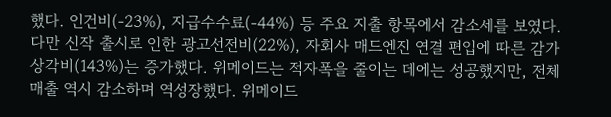했다. 인건비(-23%), 지급수수료(-44%) 등 주요 지출 항목에서 감소세를 보였다. 다만 신작 출시로 인한 광고선전비(22%), 자회사 매드엔진 연결 편입에 따른 감가상각비(143%)는 증가했다. 위메이드는 적자폭을 줄이는 데에는 성공했지만, 전체 매출 역시 감소하며 역성장했다. 위메이드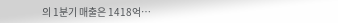의 1분기 매출은 1418억…